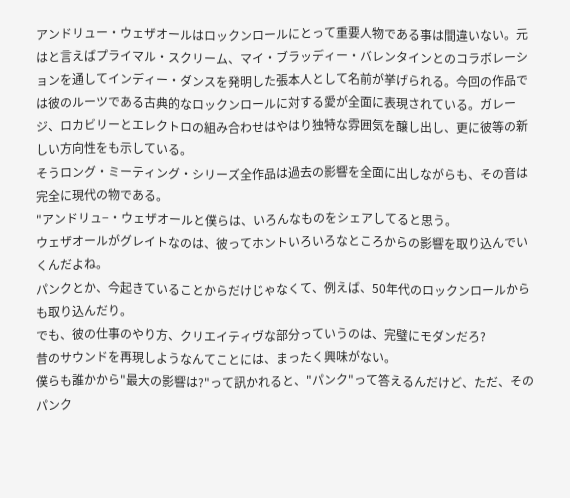アンドリュー・ウェザオールはロックンロールにとって重要人物である事は間違いない。元はと言えばプライマル・スクリーム、マイ・ブラッディー・バレンタインとのコラボレーションを通してインディー・ダンスを発明した張本人として名前が挙げられる。今回の作品では彼のルーツである古典的なロックンロールに対する愛が全面に表現されている。ガレージ、ロカビリーとエレクトロの組み合わせはやはり独特な雰囲気を醸し出し、更に彼等の新しい方向性をも示している。
そうロング・ミーティング・シリーズ全作品は過去の影響を全面に出しながらも、その音は完全に現代の物である。
"アンドリュ−・ウェザオールと僕らは、いろんなものをシェアしてると思う。
ウェザオールがグレイトなのは、彼ってホントいろいろなところからの影響を取り込んでいくんだよね。
パンクとか、今起きていることからだけじゃなくて、例えば、50年代のロックンロールからも取り込んだり。
でも、彼の仕事のやり方、クリエイティヴな部分っていうのは、完璧にモダンだろ?
昔のサウンドを再現しようなんてことには、まったく興味がない。
僕らも誰かから"最大の影響は?"って訊かれると、"パンク"って答えるんだけど、ただ、そのパンク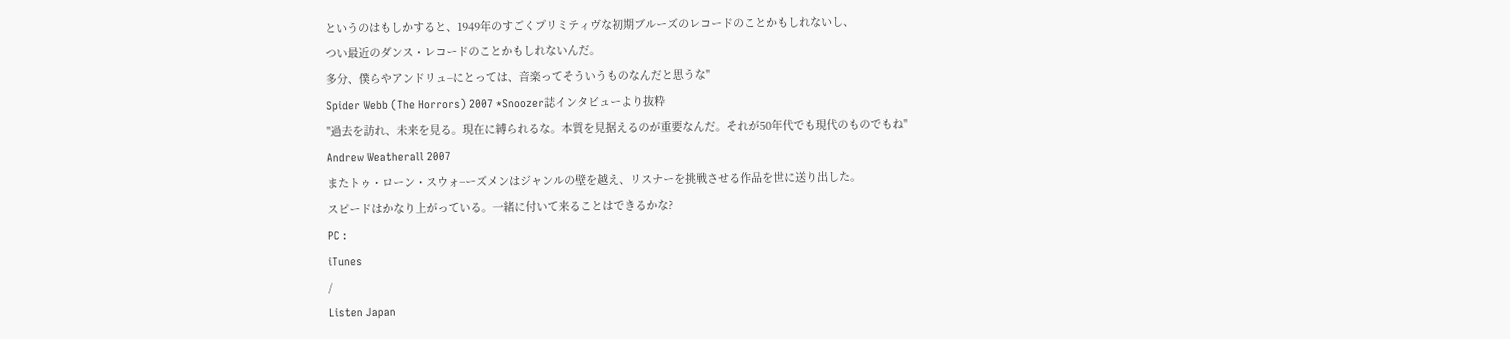というのはもしかすると、1949年のすごくプリミティヴな初期ブルーズのレコードのことかもしれないし、
つい最近のダンス・レコードのことかもしれないんだ。
多分、僕らやアンドリュ−にとっては、音楽ってそういうものなんだと思うな"
Spider Webb (The Horrors) 2007 *Snoozer誌インタビューより抜粋
"過去を訪れ、未来を見る。現在に縛られるな。本質を見据えるのが重要なんだ。それが50年代でも現代のものでもね"
Andrew Weatherall 2007
またトゥ・ローン・スウォ−ーズメンはジャンルの壁を越え、リスナーを挑戦させる作品を世に送り出した。
スピードはかなり上がっている。一緒に付いて来ることはできるかな?
PC :
iTunes
/
Listen Japan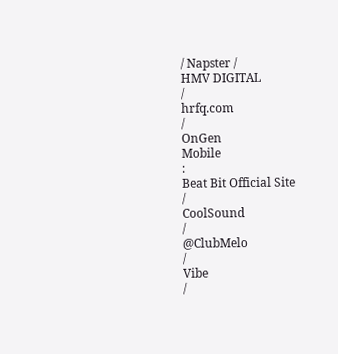/ Napster /
HMV DIGITAL
/
hrfq.com
/
OnGen
Mobile
:
Beat Bit Official Site
/
CoolSound
/
@ClubMelo
/
Vibe
/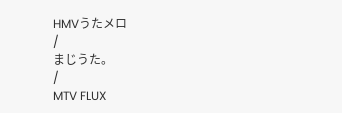HMVうたメロ
/
まじうた。
/
MTV FLUX